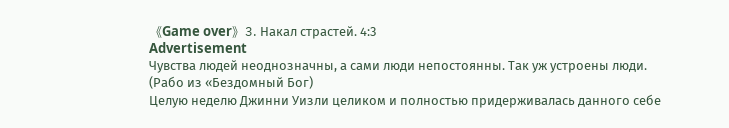《Game over》3. Накал страстей. 4:3
Advertisement
Чувства людей неоднозначны, а сами люди непостоянны. Так уж устроены люди.
(Рабо из «Бездомный Бог)
Целую неделю Джинни Уизли целиком и полностью придерживалась данного себе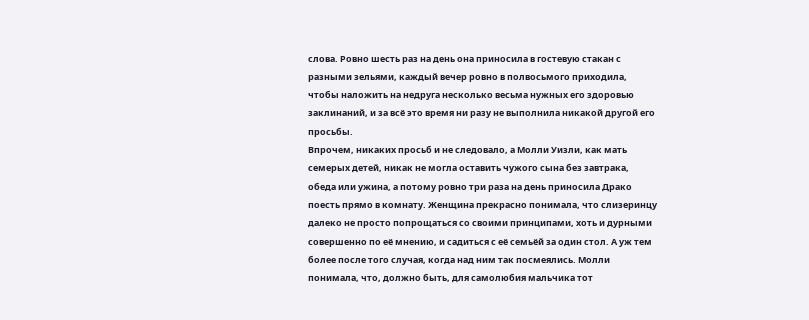слова. Ровно шесть раз на день она приносила в гостевую стакан с разными зельями, каждый вечер ровно в полвосьмого приходила, чтобы наложить на недруга несколько весьма нужных его здоровью заклинаний, и за всё это время ни разу не выполнила никакой другой его просьбы.
Впрочем, никаких просьб и не следовало, а Молли Уизли, как мать семерых детей, никак не могла оставить чужого сына без завтрака, обеда или ужина, а потому ровно три раза на день приносила Драко поесть прямо в комнату. Женщина прекрасно понимала, что слизеринцу далеко не просто попрощаться со своими принципами, хоть и дурными совершенно по её мнению, и садиться с её семьёй за один стол. А уж тем более после того случая, когда над ним так посмеялись. Молли понимала, что, должно быть, для самолюбия мальчика тот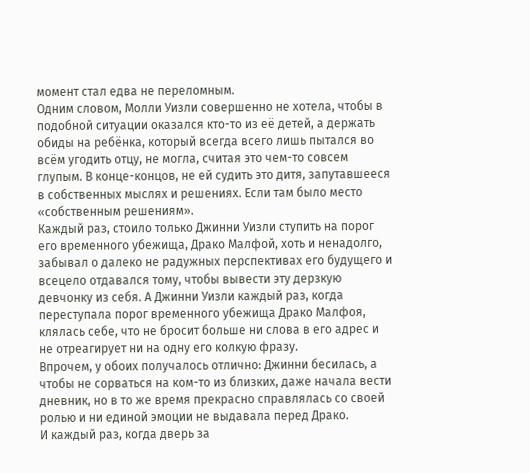момент стал едва не переломным.
Одним словом, Молли Уизли совершенно не хотела, чтобы в подобной ситуации оказался кто-то из её детей, а держать обиды на ребёнка, который всегда всего лишь пытался во всём угодить отцу, не могла, считая это чем-то совсем глупым. В конце-концов, не ей судить это дитя, запутавшееся в собственных мыслях и решениях. Если там было место «собственным решениям».
Каждый раз, стоило только Джинни Уизли ступить на порог его временного убежища, Драко Малфой, хоть и ненадолго, забывал о далеко не радужных перспективах его будущего и всецело отдавался тому, чтобы вывести эту дерзкую девчонку из себя. А Джинни Уизли каждый раз, когда переступала порог временного убежища Драко Малфоя, клялась себе, что не бросит больше ни слова в его адрес и не отреагирует ни на одну его колкую фразу.
Впрочем, у обоих получалось отлично: Джинни бесилась, а чтобы не сорваться на ком-то из близких, даже начала вести дневник, но в то же время прекрасно справлялась со своей ролью и ни единой эмоции не выдавала перед Драко.
И каждый раз, когда дверь за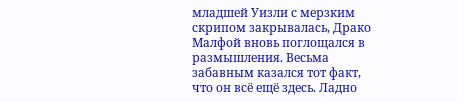младшей Уизли с мерзким скрипом закрывалась, Драко Малфой вновь поглощался в размышления. Весьма забавным казался тот факт, что он всё ещё здесь. Ладно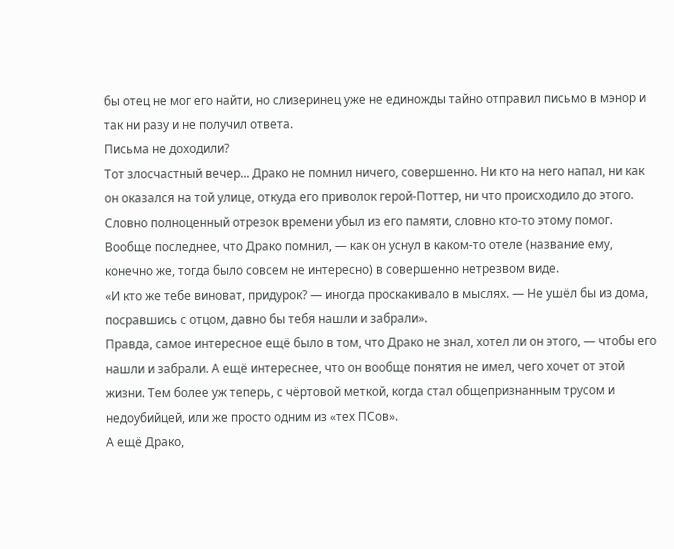бы отец не мог его найти, но слизеринец уже не единожды тайно отправил письмо в мэнор и так ни разу и не получил ответа.
Письма не доходили?
Тот злосчастный вечер... Драко не помнил ничего, совершенно. Ни кто на него напал, ни как он оказался на той улице, откуда его приволок герой-Поттер, ни что происходило до этого. Словно полноценный отрезок времени убыл из его памяти, словно кто-то этому помог.
Вообще последнее, что Драко помнил, — как он уснул в каком-то отеле (название ему, конечно же, тогда было совсем не интересно) в совершенно нетрезвом виде.
«И кто же тебе виноват, придурок? — иногда проскакивало в мыслях. — Не ушёл бы из дома, посравшись с отцом, давно бы тебя нашли и забрали».
Правда, самое интересное ещё было в том, что Драко не знал, хотел ли он этого, — чтобы его нашли и забрали. А ещё интереснее, что он вообще понятия не имел, чего хочет от этой жизни. Тем более уж теперь, с чёртовой меткой, когда стал общепризнанным трусом и недоубийцей, или же просто одним из «тех ПСов».
А ещё Драко,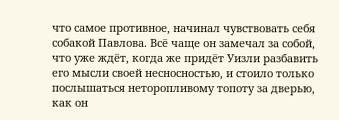что самое противное, начинал чувствовать себя собакой Павлова. Всё чаще он замечал за собой, что уже ждёт, когда же придёт Уизли разбавить его мысли своей несносностью, и стоило только послышаться неторопливому топоту за дверью, как он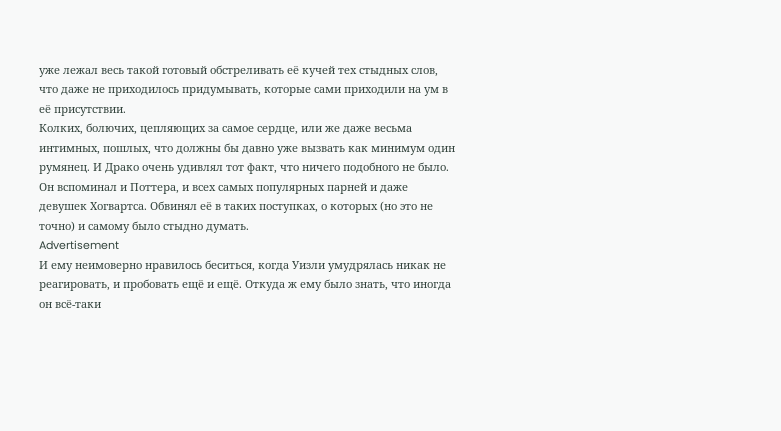уже лежал весь такой готовый обстреливать её кучей тех стыдных слов, что даже не приходилось придумывать, которые сами приходили на ум в её присутствии.
Колких, болючих, цепляющих за самое сердце, или же даже весьма интимных, пошлых, что должны бы давно уже вызвать как минимум один румянец. И Драко очень удивлял тот факт, что ничего подобного не было. Он вспоминал и Поттера, и всех самых популярных парней и даже девушек Хогвартса. Обвинял её в таких поступках, о которых (но это не точно) и самому было стыдно думать.
Advertisement
И ему неимоверно нравилось беситься, когда Уизли умудрялась никак не реагировать, и пробовать ещё и ещё. Откуда ж ему было знать, что иногда он всё-таки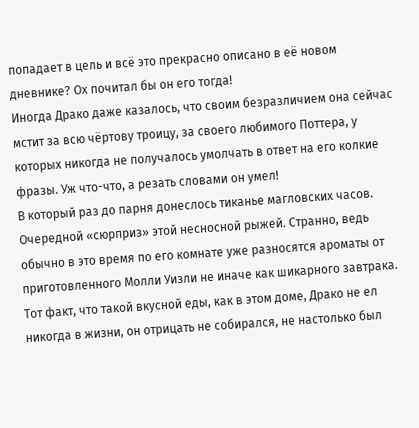попадает в цель и всё это прекрасно описано в её новом дневнике? Ох почитал бы он его тогда!
Иногда Драко даже казалось, что своим безразличием она сейчас мстит за всю чёртову троицу, за своего любимого Поттера, у которых никогда не получалось умолчать в ответ на его колкие фразы. Уж что-что, а резать словами он умел!
В который раз до парня донеслось тиканье магловских часов. Очередной «сюрприз» этой несносной рыжей. Странно, ведь обычно в это время по его комнате уже разносятся ароматы от приготовленного Молли Уизли не иначе как шикарного завтрака. Тот факт, что такой вкусной еды, как в этом доме, Драко не ел никогда в жизни, он отрицать не собирался, не настолько был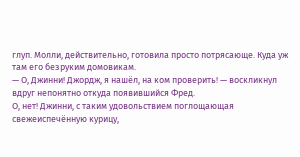глуп. Молли, действительно, готовила просто потрясающе. Куда уж там его безруким домовикам.
— О, Джинни! Джордж, я нашёл, на ком проверить! — воскликнул вдруг непонятно откуда появившийся Фред.
О, нет! Джинни, с таким удовольствием поглощающая свежеиспечённую курицу,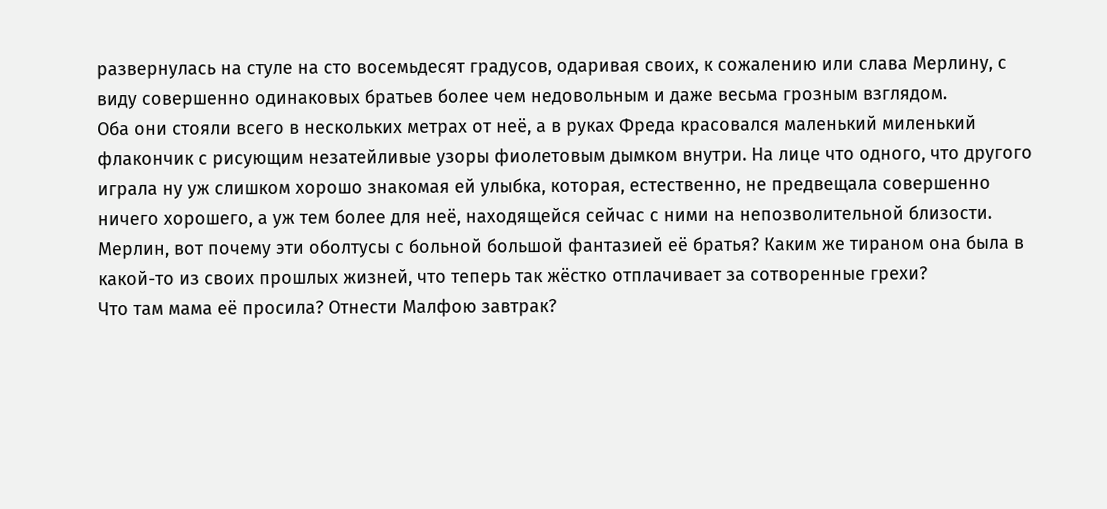развернулась на стуле на сто восемьдесят градусов, одаривая своих, к сожалению или слава Мерлину, с виду совершенно одинаковых братьев более чем недовольным и даже весьма грозным взглядом.
Оба они стояли всего в нескольких метрах от неё, а в руках Фреда красовался маленький миленький флакончик с рисующим незатейливые узоры фиолетовым дымком внутри. На лице что одного, что другого играла ну уж слишком хорошо знакомая ей улыбка, которая, естественно, не предвещала совершенно ничего хорошего, а уж тем более для неё, находящейся сейчас с ними на непозволительной близости.
Мерлин, вот почему эти оболтусы с больной большой фантазией её братья? Каким же тираном она была в какой-то из своих прошлых жизней, что теперь так жёстко отплачивает за сотворенные грехи?
Что там мама её просила? Отнести Малфою завтрак?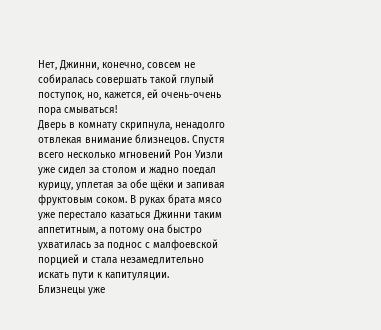Нет, Джинни, конечно, совсем не собиралась совершать такой глупый поступок, но, кажется, ей очень-очень пора смываться!
Дверь в комнату скрипнула, ненадолго отвлекая внимание близнецов. Спустя всего несколько мгновений Рон Уизли уже сидел за столом и жадно поедал курицу, уплетая за обе щёки и запивая фруктовым соком. В руках брата мясо уже перестало казаться Джинни таким аппетитным, а потому она быстро ухватилась за поднос с малфоевской порцией и стала незамедлительно искать пути к капитуляции.
Близнецы уже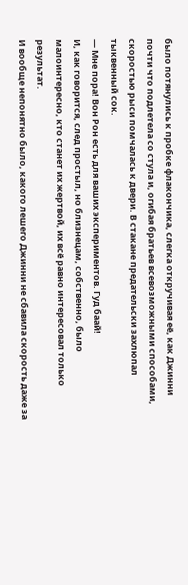было потянулись к пробке флакончика, слегка откручивая её, как Джинни почти что подлетела со стула и, огибая братьев всевозможными способами, скоростью рыси помчалась к двери. В стакане предательски захлюпал тыквенный сок.
— Мне пора! Вон Рон есть для ваших экспериментов. Гуд баай!
И, как говорится, след простыл, но близнецам, собственно, было малоинтересно, кто станет их жертвой, их всё равно интересовал только результат.
И вообще непонятно было, какого лешего Джинни не сбавила скорость даже за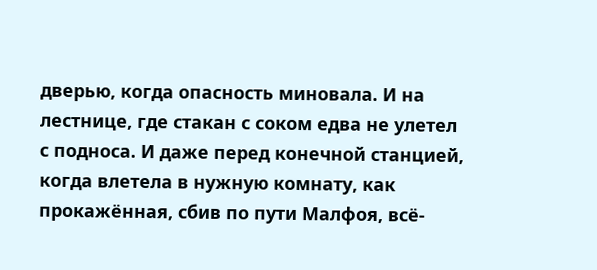дверью, когда опасность миновала. И на лестнице, где стакан с соком едва не улетел с подноса. И даже перед конечной станцией, когда влетела в нужную комнату, как прокажённая, сбив по пути Малфоя, всё-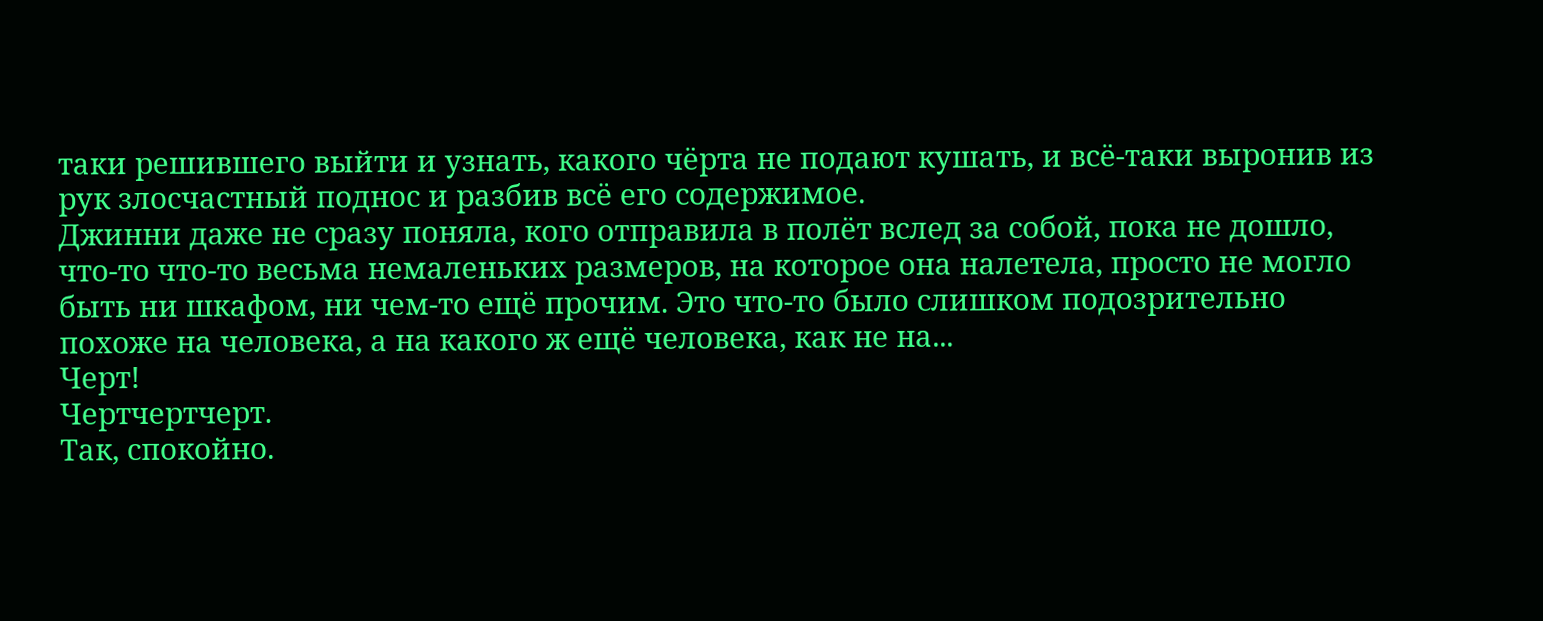таки решившего выйти и узнать, какого чёрта не подают кушать, и всё-таки выронив из рук злосчастный поднос и разбив всё его содержимое.
Джинни даже не сразу поняла, кого отправила в полёт вслед за собой, пока не дошло, что-то что-то весьма немаленьких размеров, на которое она налетела, просто не могло быть ни шкафом, ни чем-то ещё прочим. Это что-то было слишком подозрительно похоже на человека, а на какого ж ещё человека, как не на...
Черт!
Чертчертчерт.
Так, спокойно.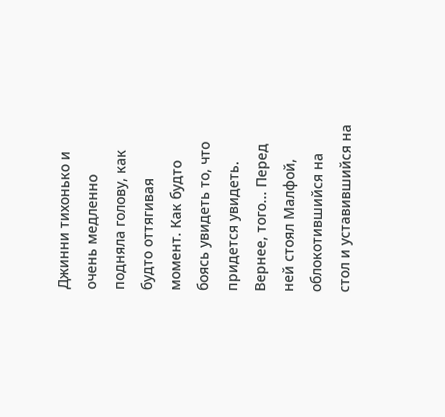Джинни тихонько и очень медленно подняла голову, как будто оттягивая момент. Как будто боясь увидеть то, что придется увидеть. Вернее, того... Перед ней стоял Малфой, облокотившийся на стол и уставившийся на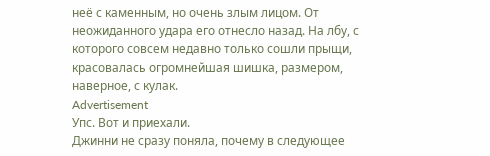неё с каменным, но очень злым лицом. От неожиданного удара его отнесло назад. На лбу, с которого совсем недавно только сошли прыщи, красовалась огромнейшая шишка, размером, наверное, с кулак.
Advertisement
Упс. Вот и приехали.
Джинни не сразу поняла, почему в следующее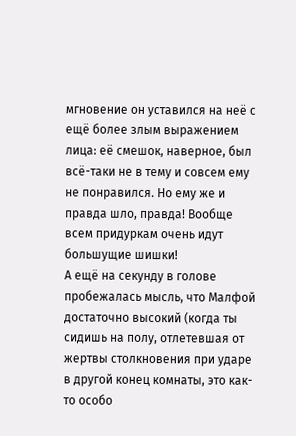мгновение он уставился на неё с ещё более злым выражением лица: её смешок, наверное, был всё-таки не в тему и совсем ему не понравился. Но ему же и правда шло, правда! Вообще всем придуркам очень идут большущие шишки!
А ещё на секунду в голове пробежалась мысль, что Малфой достаточно высокий (когда ты сидишь на полу, отлетевшая от жертвы столкновения при ударе в другой конец комнаты, это как-то особо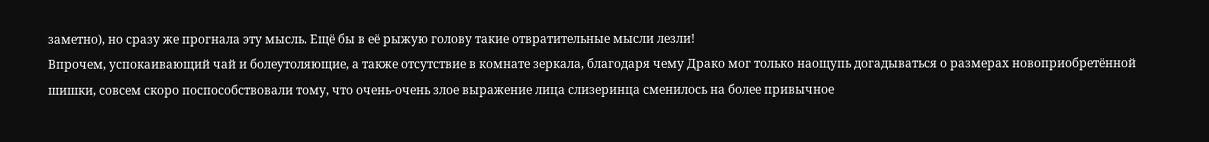заметно), но сразу же прогнала эту мысль. Ещё бы в её рыжую голову такие отвратительные мысли лезли!
Впрочем, успокаивающий чай и болеутоляющие, а также отсутствие в комнате зеркала, благодаря чему Драко мог только наощупь догадываться о размерах новоприобретённой шишки, совсем скоро поспособствовали тому, что очень-очень злое выражение лица слизеринца сменилось на более привычное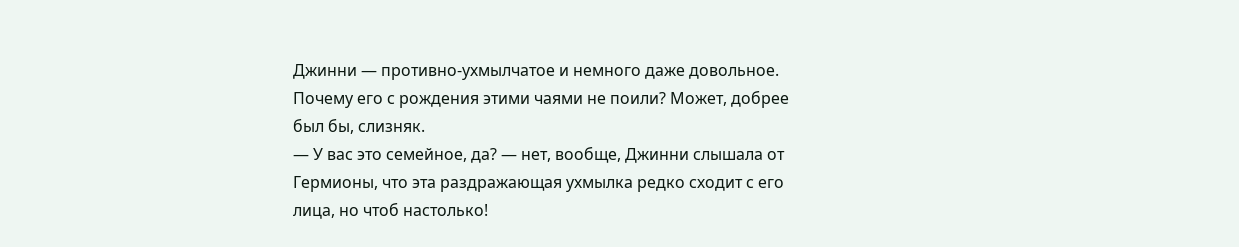Джинни — противно-ухмылчатое и немного даже довольное.
Почему его с рождения этими чаями не поили? Может, добрее был бы, слизняк.
— У вас это семейное, да? — нет, вообще, Джинни слышала от Гермионы, что эта раздражающая ухмылка редко сходит с его лица, но чтоб настолько!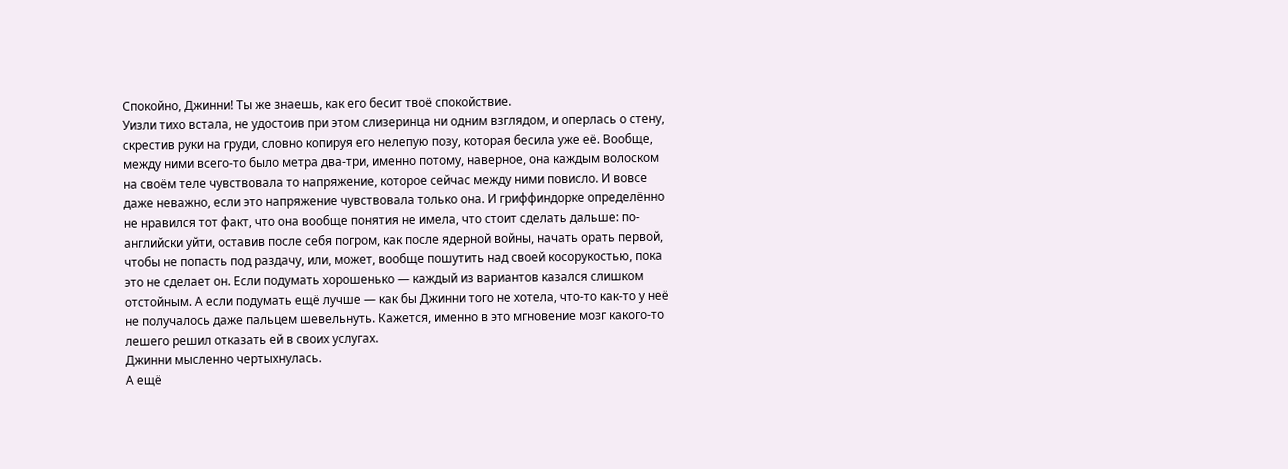Спокойно, Джинни! Ты же знаешь, как его бесит твоё спокойствие.
Уизли тихо встала, не удостоив при этом слизеринца ни одним взглядом, и оперлась о стену, скрестив руки на груди, словно копируя его нелепую позу, которая бесила уже её. Вообще, между ними всего-то было метра два-три, именно потому, наверное, она каждым волоском на своём теле чувствовала то напряжение, которое сейчас между ними повисло. И вовсе даже неважно, если это напряжение чувствовала только она. И гриффиндорке определённо не нравился тот факт, что она вообще понятия не имела, что стоит сделать дальше: по-английски уйти, оставив после себя погром, как после ядерной войны, начать орать первой, чтобы не попасть под раздачу, или, может, вообще пошутить над своей косорукостью, пока это не сделает он. Если подумать хорошенько — каждый из вариантов казался слишком отстойным. А если подумать ещё лучше — как бы Джинни того не хотела, что-то как-то у неё не получалось даже пальцем шевельнуть. Кажется, именно в это мгновение мозг какого-то лешего решил отказать ей в своих услугах.
Джинни мысленно чертыхнулась.
А ещё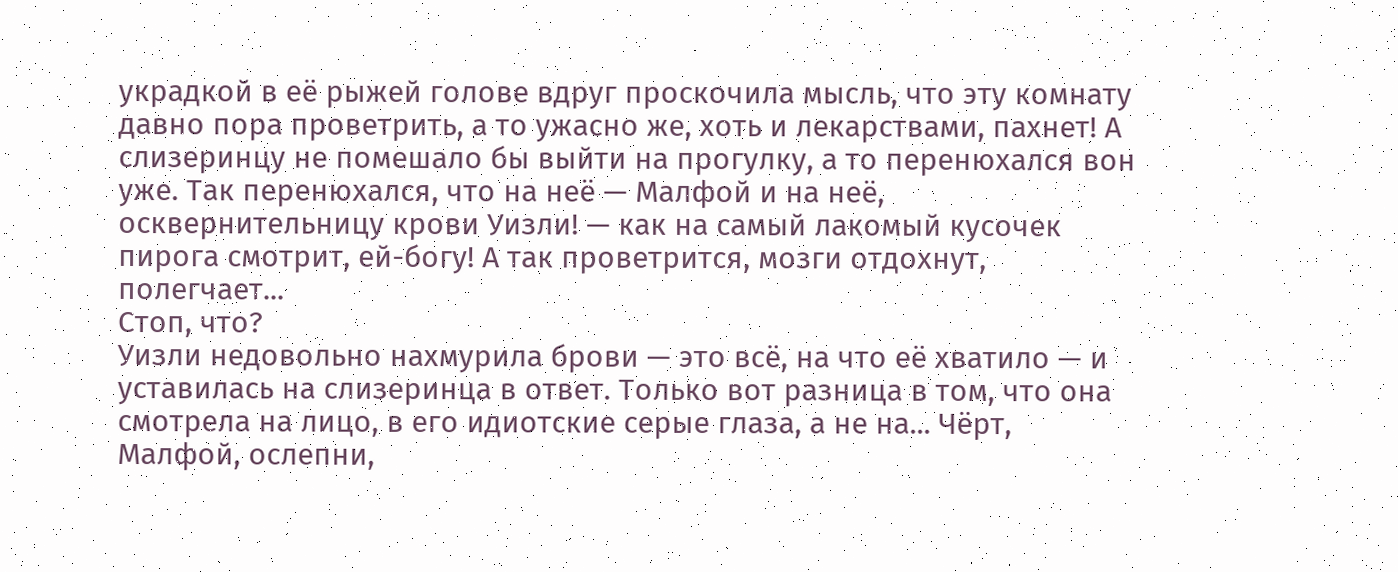украдкой в её рыжей голове вдруг проскочила мысль, что эту комнату давно пора проветрить, а то ужасно же, хоть и лекарствами, пахнет! А слизеринцу не помешало бы выйти на прогулку, а то перенюхался вон уже. Так перенюхался, что на неё — Малфой и на неё, осквернительницу крови Уизли! — как на самый лакомый кусочек пирога смотрит, ей-богу! А так проветрится, мозги отдохнут, полегчает...
Стоп, что?
Уизли недовольно нахмурила брови — это всё, на что её хватило — и уставилась на слизеринца в ответ. Только вот разница в том, что она смотрела на лицо, в его идиотские серые глаза, а не на... Чёрт, Малфой, ослепни,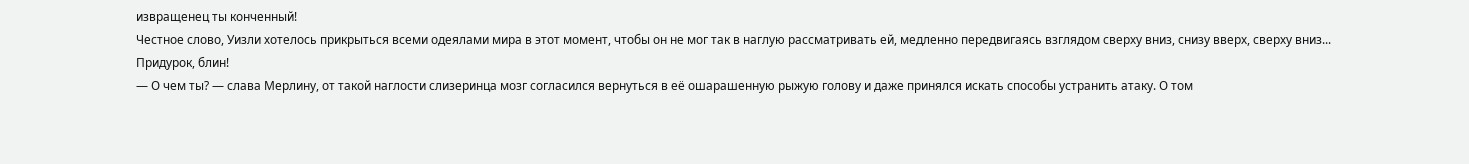извращенец ты конченный!
Честное слово, Уизли хотелось прикрыться всеми одеялами мира в этот момент, чтобы он не мог так в наглую рассматривать ей, медленно передвигаясь взглядом сверху вниз, снизу вверх, сверху вниз...
Придурок, блин!
— О чем ты? — слава Мерлину, от такой наглости слизеринца мозг согласился вернуться в её ошарашенную рыжую голову и даже принялся искать способы устранить атаку. О том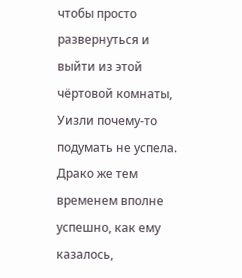чтобы просто развернуться и выйти из этой чёртовой комнаты, Уизли почему-то подумать не успела.
Драко же тем временем вполне успешно, как ему казалось,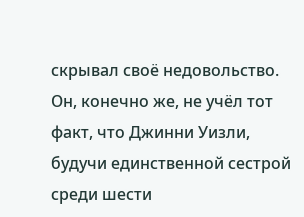скрывал своё недовольство. Он, конечно же, не учёл тот факт, что Джинни Уизли, будучи единственной сестрой среди шести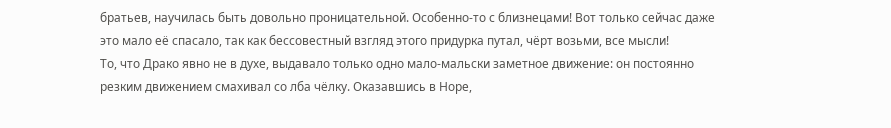братьев, научилась быть довольно проницательной. Особенно-то с близнецами! Вот только сейчас даже это мало её спасало, так как бессовестный взгляд этого придурка путал, чёрт возьми, все мысли!
То, что Драко явно не в духе, выдавало только одно мало-мальски заметное движение: он постоянно резким движением смахивал со лба чёлку. Оказавшись в Норе,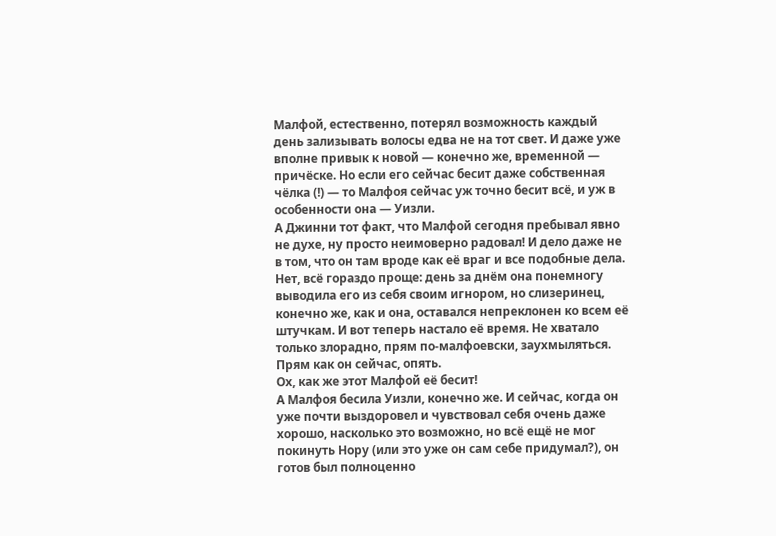Малфой, естественно, потерял возможность каждый день зализывать волосы едва не на тот свет. И даже уже вполне привык к новой — конечно же, временной — причёске. Но если его сейчас бесит даже собственная чёлка (!) — то Малфоя сейчас уж точно бесит всё, и уж в особенности она — Уизли.
А Джинни тот факт, что Малфой сегодня пребывал явно не духе, ну просто неимоверно радовал! И дело даже не в том, что он там вроде как её враг и все подобные дела. Нет, всё гораздо проще: день за днём она понемногу выводила его из себя своим игнором, но слизеринец, конечно же, как и она, оставался непреклонен ко всем её штучкам. И вот теперь настало её время. Не хватало только злорадно, прям по-малфоевски, заухмыляться.
Прям как он сейчас, опять.
Ох, как же этот Малфой её бесит!
А Малфоя бесила Уизли, конечно же. И сейчас, когда он уже почти выздоровел и чувствовал себя очень даже хорошо, насколько это возможно, но всё ещё не мог покинуть Нору (или это уже он сам себе придумал?), он готов был полноценно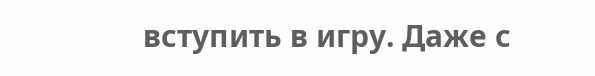вступить в игру. Даже с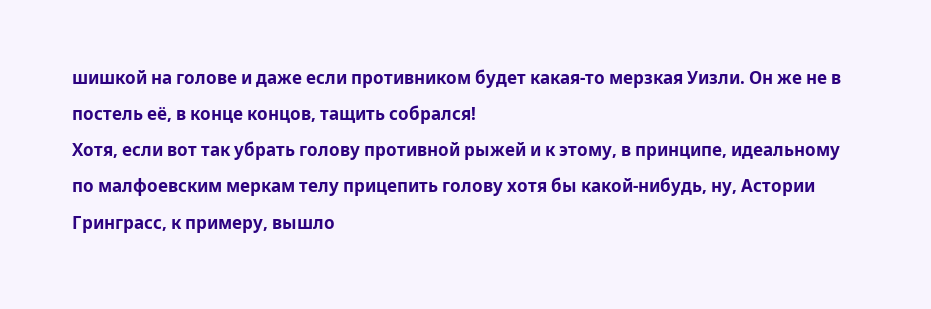шишкой на голове и даже если противником будет какая-то мерзкая Уизли. Он же не в постель её, в конце концов, тащить собрался!
Хотя, если вот так убрать голову противной рыжей и к этому, в принципе, идеальному по малфоевским меркам телу прицепить голову хотя бы какой-нибудь, ну, Астории Гринграсс, к примеру, вышло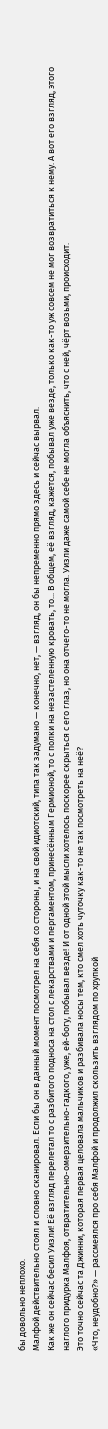бы довольно неплохо.
Малфой действительно стоял и словно сканировал. Если бы он в данный момент посмотрел на себя со стороны, и на свой идиотский, типа так задумано — конечно, нет, — взгляд, он бы непременно прямо здесь и сейчас вырвал.
Как же он сейчас бесил Уизли! Её взгляд перелетал то с разбитого подноса на стол с лекарствами и пергаментом, принесённым Гермионой, то с полки на незастеленную кровать, то... В общем, её взгляд, кажется, побывал уже везде, только как-то уж совсем не мог возвратиться к нему. А вот его взгляд, этого наглого придурка Малфоя, отвратительно-омерзительно-гадкого, уже, ей-богу, побывал везде! И от одной этой мысли хотелось поскорее скрыться с его глаз, но она отчего-то не могла. Уизли даже самой себе не могла объяснить, что с ней, чёрт возьми, происходит.
Это точно сейчас та Джинни, которая первая целовала мальчиков и разбивала носы тем, кто смел хоть чуточку как-то не так посмотреть на неё?
«Что, неудобно?» — рассмеялся про себя Малфой и продолжил скользить взглядом по хрупкой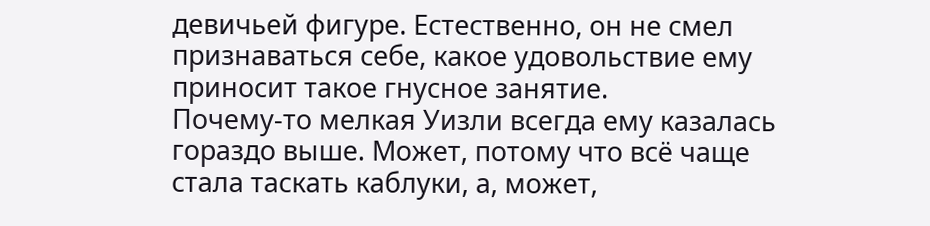девичьей фигуре. Естественно, он не смел признаваться себе, какое удовольствие ему приносит такое гнусное занятие.
Почему-то мелкая Уизли всегда ему казалась гораздо выше. Может, потому что всё чаще стала таскать каблуки, а, может,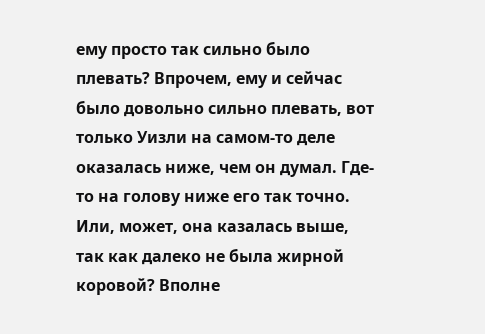ему просто так сильно было плевать? Впрочем, ему и сейчас было довольно сильно плевать, вот только Уизли на самом-то деле оказалась ниже, чем он думал. Где-то на голову ниже его так точно.
Или, может, она казалась выше, так как далеко не была жирной коровой? Вполне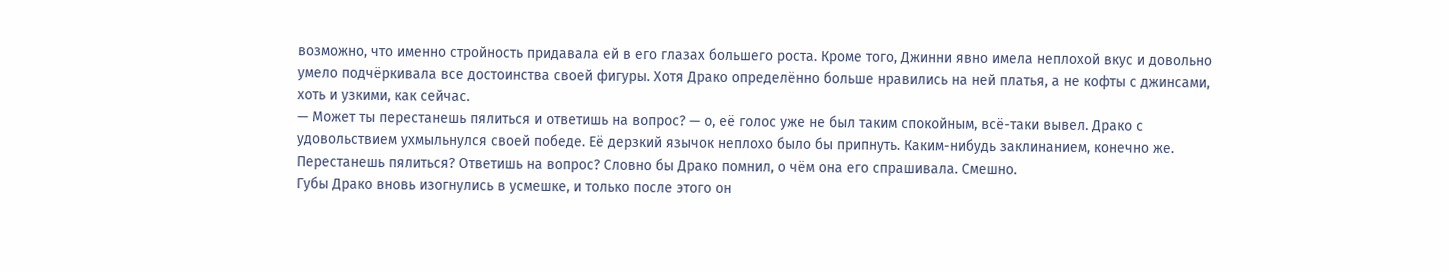возможно, что именно стройность придавала ей в его глазах большего роста. Кроме того, Джинни явно имела неплохой вкус и довольно умело подчёркивала все достоинства своей фигуры. Хотя Драко определённо больше нравились на ней платья, а не кофты с джинсами, хоть и узкими, как сейчас.
— Может ты перестанешь пялиться и ответишь на вопрос? — о, её голос уже не был таким спокойным, всё-таки вывел. Драко с удовольствием ухмыльнулся своей победе. Её дерзкий язычок неплохо было бы припнуть. Каким-нибудь заклинанием, конечно же.
Перестанешь пялиться? Ответишь на вопрос? Словно бы Драко помнил, о чём она его спрашивала. Смешно.
Губы Драко вновь изогнулись в усмешке, и только после этого он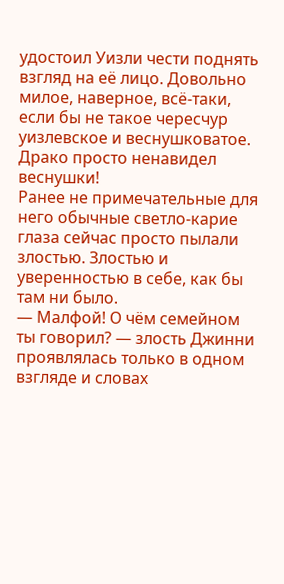удостоил Уизли чести поднять взгляд на её лицо. Довольно милое, наверное, всё-таки, если бы не такое чересчур уизлевское и веснушковатое. Драко просто ненавидел веснушки!
Ранее не примечательные для него обычные светло-карие глаза сейчас просто пылали злостью. Злостью и уверенностью в себе, как бы там ни было.
— Малфой! О чём семейном ты говорил? — злость Джинни проявлялась только в одном взгляде и словах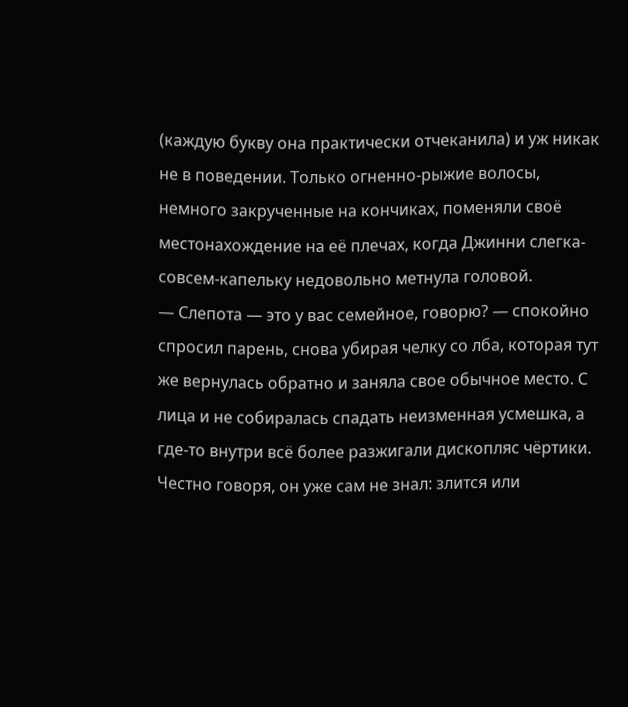(каждую букву она практически отчеканила) и уж никак не в поведении. Только огненно-рыжие волосы, немного закрученные на кончиках, поменяли своё местонахождение на её плечах, когда Джинни слегка-совсем-капельку недовольно метнула головой.
— Слепота — это у вас семейное, говорю? — спокойно спросил парень, снова убирая челку со лба, которая тут же вернулась обратно и заняла свое обычное место. С лица и не собиралась спадать неизменная усмешка, а где-то внутри всё более разжигали дископляс чёртики. Честно говоря, он уже сам не знал: злится или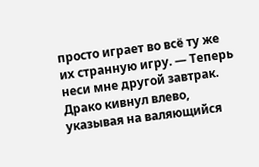просто играет во всё ту же их странную игру. — Теперь неси мне другой завтрак.
Драко кивнул влево, указывая на валяющийся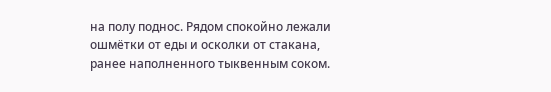на полу поднос. Рядом спокойно лежали ошмётки от еды и осколки от стакана, ранее наполненного тыквенным соком.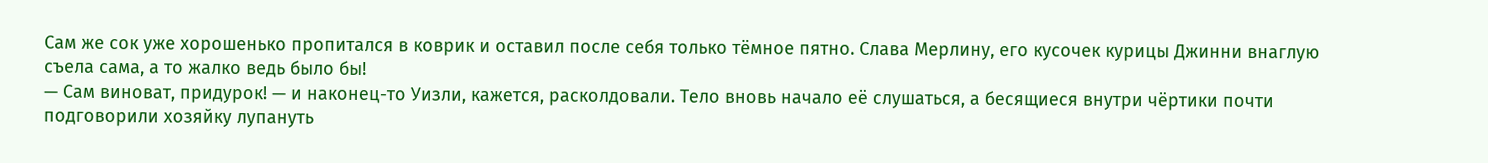Сам же сок уже хорошенько пропитался в коврик и оставил после себя только тёмное пятно. Слава Мерлину, его кусочек курицы Джинни внаглую съела сама, а то жалко ведь было бы!
— Сам виноват, придурок! — и наконец-то Уизли, кажется, расколдовали. Тело вновь начало её слушаться, а бесящиеся внутри чёртики почти подговорили хозяйку лупануть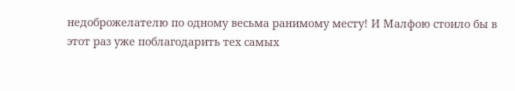недоброжелателю по одному весьма ранимому месту! И Малфою стоило бы в этот раз уже поблагодарить тех самых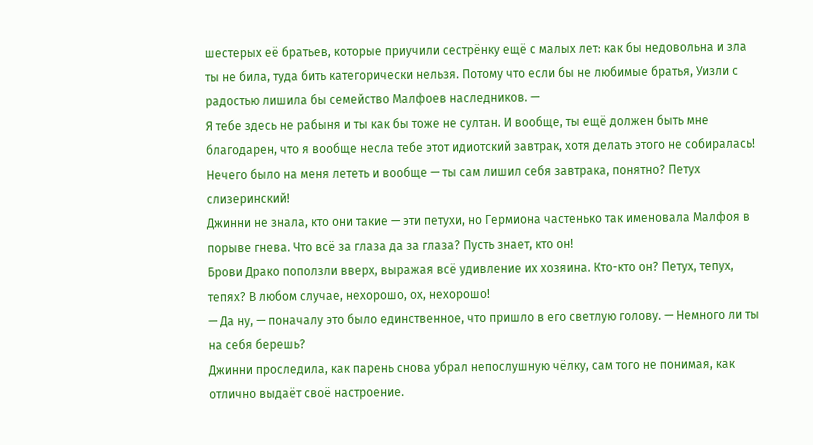шестерых её братьев, которые приучили сестрёнку ещё с малых лет: как бы недовольна и зла ты не била, туда бить категорически нельзя. Потому что если бы не любимые братья, Уизли с радостью лишила бы семейство Малфоев наследников. —
Я тебе здесь не рабыня и ты как бы тоже не султан. И вообще, ты ещё должен быть мне благодарен, что я вообще несла тебе этот идиотский завтрак, хотя делать этого не собиралась! Нечего было на меня лететь и вообще — ты сам лишил себя завтрака, понятно? Петух слизеринский!
Джинни не знала, кто они такие — эти петухи, но Гермиона частенько так именовала Малфоя в порыве гнева. Что всё за глаза да за глаза? Пусть знает, кто он!
Брови Драко поползли вверх, выражая всё удивление их хозяина. Кто-кто он? Петух, тепух, тепях? В любом случае, нехорошо, ох, нехорошо!
— Да ну, — поначалу это было единственное, что пришло в его светлую голову. — Немного ли ты на себя берешь?
Джинни проследила, как парень снова убрал непослушную чёлку, сам того не понимая, как отлично выдаёт своё настроение.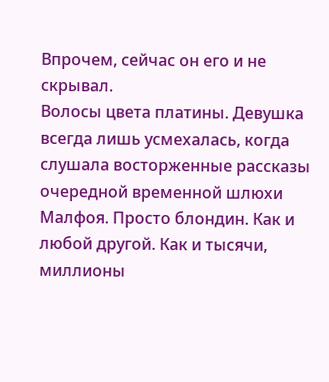Впрочем, сейчас он его и не скрывал.
Волосы цвета платины. Девушка всегда лишь усмехалась, когда слушала восторженные рассказы очередной временной шлюхи Малфоя. Просто блондин. Как и любой другой. Как и тысячи, миллионы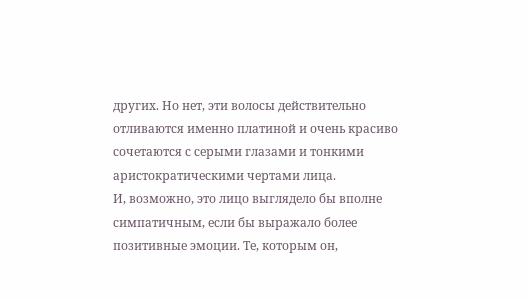других. Но нет, эти волосы действительно отливаются именно платиной и очень красиво сочетаются с серыми глазами и тонкими аристократическими чертами лица.
И, возможно, это лицо выглядело бы вполне симпатичным, если бы выражало более позитивные эмоции. Те, которым он,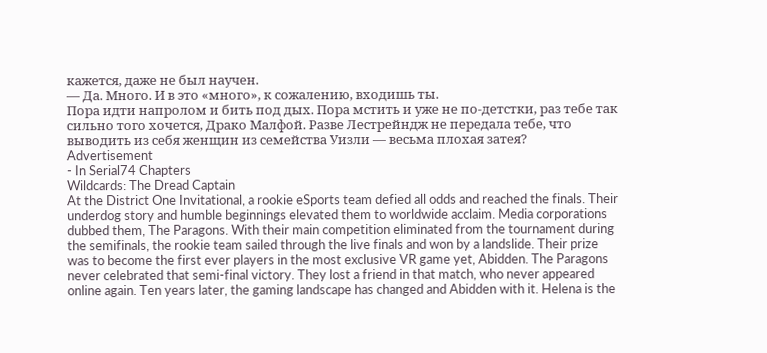кажется, даже не был научен.
— Да. Много. И в это «много», к сожалению, входишь ты.
Пора идти напролом и бить под дых. Пора мстить и уже не по-детстки, раз тебе так сильно того хочется, Драко Малфой. Разве Лестрейндж не передала тебе, что выводить из себя женщин из семейства Уизли — весьма плохая затея?
Advertisement
- In Serial74 Chapters
Wildcards: The Dread Captain
At the District One Invitational, a rookie eSports team defied all odds and reached the finals. Their underdog story and humble beginnings elevated them to worldwide acclaim. Media corporations dubbed them, The Paragons. With their main competition eliminated from the tournament during the semifinals, the rookie team sailed through the live finals and won by a landslide. Their prize was to become the first ever players in the most exclusive VR game yet, Abidden. The Paragons never celebrated that semi-final victory. They lost a friend in that match, who never appeared online again. Ten years later, the gaming landscape has changed and Abidden with it. Helena is the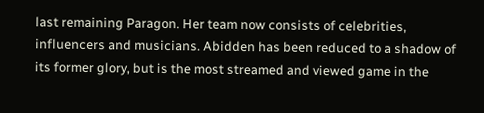last remaining Paragon. Her team now consists of celebrities, influencers and musicians. Abidden has been reduced to a shadow of its former glory, but is the most streamed and viewed game in the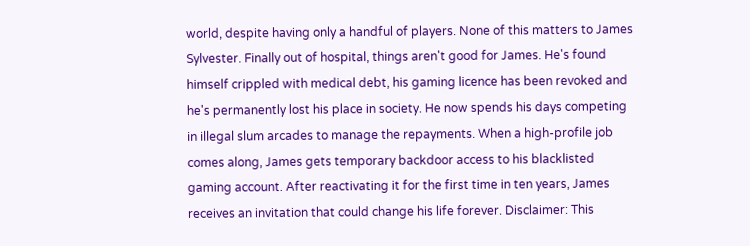world, despite having only a handful of players. None of this matters to James Sylvester. Finally out of hospital, things aren't good for James. He's found himself crippled with medical debt, his gaming licence has been revoked and he's permanently lost his place in society. He now spends his days competing in illegal slum arcades to manage the repayments. When a high-profile job comes along, James gets temporary backdoor access to his blacklisted gaming account. After reactivating it for the first time in ten years, James receives an invitation that could change his life forever. Disclaimer: This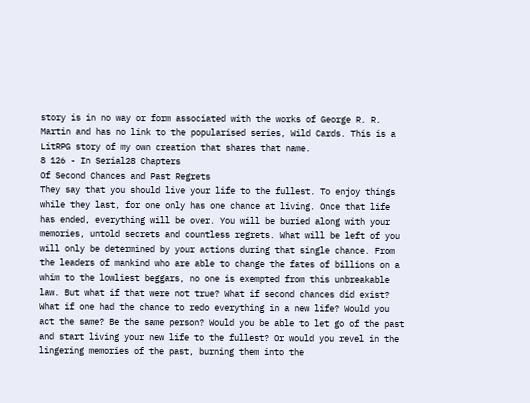story is in no way or form associated with the works of George R. R. Martin and has no link to the popularised series, Wild Cards. This is a LitRPG story of my own creation that shares that name.
8 126 - In Serial28 Chapters
Of Second Chances and Past Regrets
They say that you should live your life to the fullest. To enjoy things while they last, for one only has one chance at living. Once that life has ended, everything will be over. You will be buried along with your memories, untold secrets and countless regrets. What will be left of you will only be determined by your actions during that single chance. From the leaders of mankind who are able to change the fates of billions on a whim to the lowliest beggars, no one is exempted from this unbreakable law. But what if that were not true? What if second chances did exist? What if one had the chance to redo everything in a new life? Would you act the same? Be the same person? Would you be able to let go of the past and start living your new life to the fullest? Or would you revel in the lingering memories of the past, burning them into the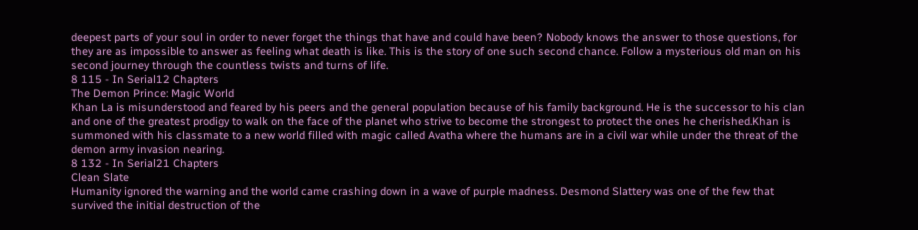deepest parts of your soul in order to never forget the things that have and could have been? Nobody knows the answer to those questions, for they are as impossible to answer as feeling what death is like. This is the story of one such second chance. Follow a mysterious old man on his second journey through the countless twists and turns of life.
8 115 - In Serial12 Chapters
The Demon Prince: Magic World
Khan La is misunderstood and feared by his peers and the general population because of his family background. He is the successor to his clan and one of the greatest prodigy to walk on the face of the planet who strive to become the strongest to protect the ones he cherished.Khan is summoned with his classmate to a new world filled with magic called Avatha where the humans are in a civil war while under the threat of the demon army invasion nearing.
8 132 - In Serial21 Chapters
Clean Slate
Humanity ignored the warning and the world came crashing down in a wave of purple madness. Desmond Slattery was one of the few that survived the initial destruction of the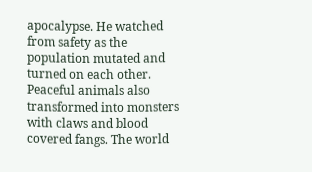apocalypse. He watched from safety as the population mutated and turned on each other. Peaceful animals also transformed into monsters with claws and blood covered fangs. The world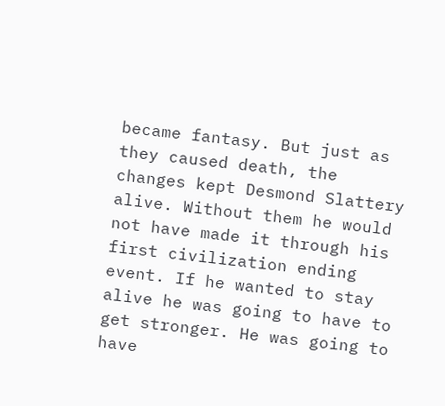became fantasy. But just as they caused death, the changes kept Desmond Slattery alive. Without them he would not have made it through his first civilization ending event. If he wanted to stay alive he was going to have to get stronger. He was going to have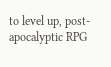to level up, post-apocalyptic RPG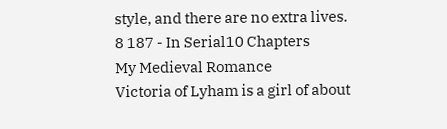style, and there are no extra lives.
8 187 - In Serial10 Chapters
My Medieval Romance
Victoria of Lyham is a girl of about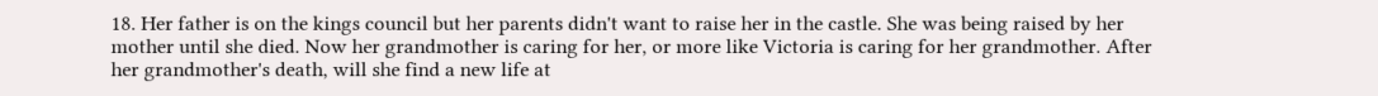18. Her father is on the kings council but her parents didn't want to raise her in the castle. She was being raised by her mother until she died. Now her grandmother is caring for her, or more like Victoria is caring for her grandmother. After her grandmother's death, will she find a new life at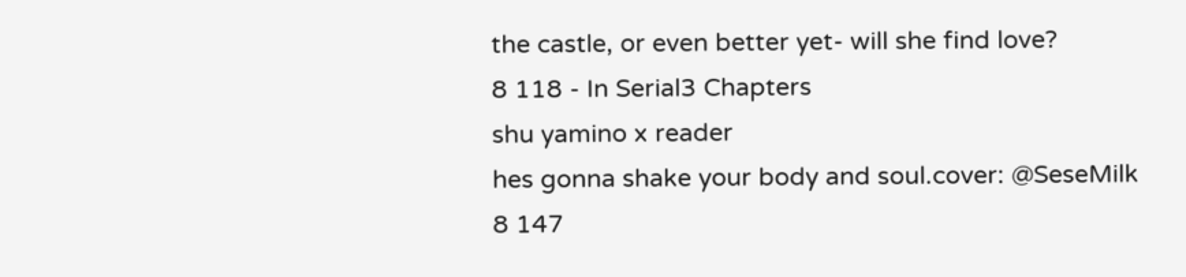the castle, or even better yet- will she find love?
8 118 - In Serial3 Chapters
shu yamino x reader
hes gonna shake your body and soul.cover: @SeseMilk
8 147